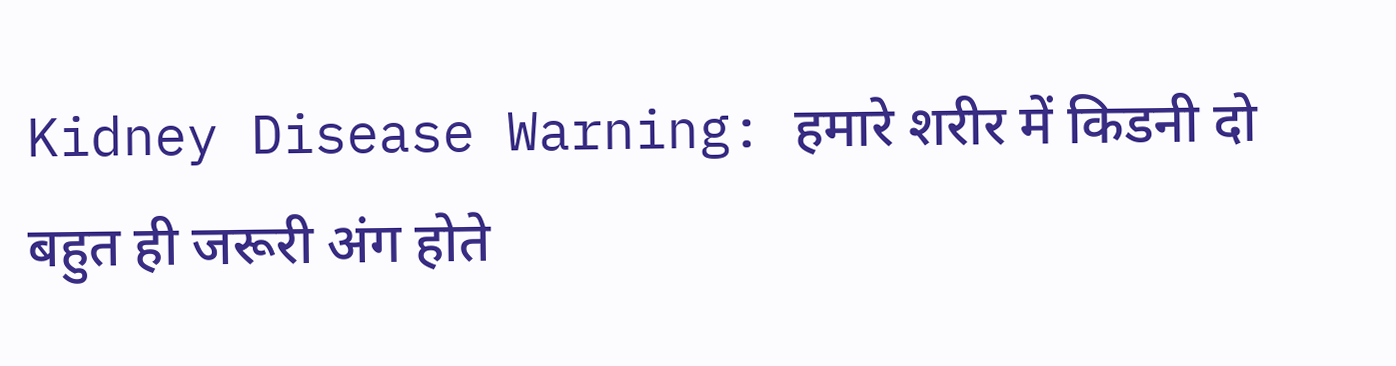Kidney Disease Warning: हमारे शरीर में किडनी दो बहुत ही जरूरी अंग होते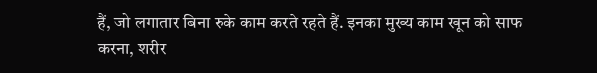हैं, जो लगातार बिना रुके काम करते रहते हैं. इनका मुख्य काम खून को साफ करना, शरीर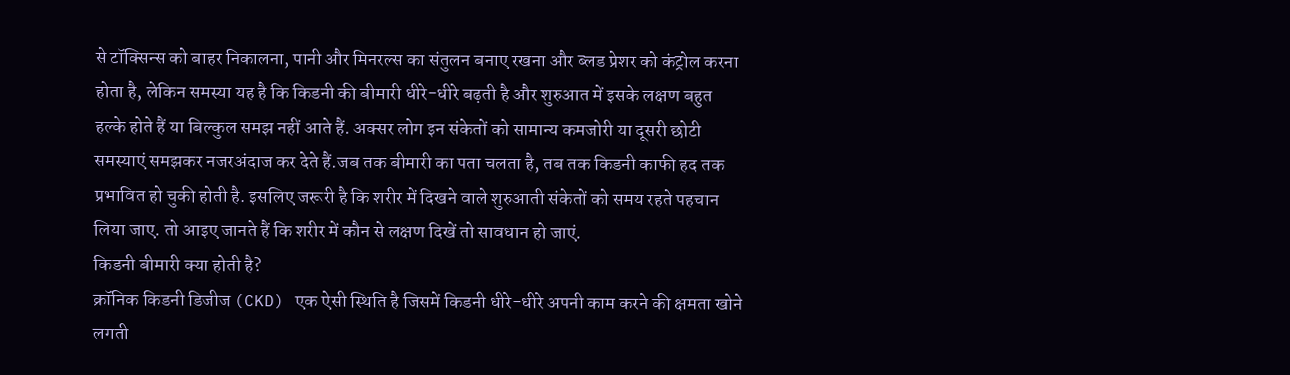से टॉक्सिन्स को बाहर निकालना, पानी और मिनरल्स का संतुलन बनाए रखना और ब्लड प्रेशर को कंट्रोल करना होता है, लेकिन समस्या यह है कि किडनी की बीमारी धीरे-धीरे बढ़ती है और शुरुआत में इसके लक्षण बहुत हल्के होते हैं या बिल्कुल समझ नहीं आते हैं. अक्सर लोग इन संकेतों को सामान्य कमजोरी या दूसरी छोटी समस्याएं समझकर नजरअंदाज कर देते हैं.जब तक बीमारी का पता चलता है, तब तक किडनी काफी हद तक प्रभावित हो चुकी होती है. इसलिए जरूरी है कि शरीर में दिखने वाले शुरुआती संकेतों को समय रहते पहचान लिया जाए. तो आइए जानते हैं कि शरीर में कौन से लक्षण दिखें तो सावधान हो जाएं.
किडनी बीमारी क्या होती है?
क्रॉनिक किडनी डिजीज (CKD) एक ऐसी स्थिति है जिसमें किडनी धीरे-धीरे अपनी काम करने की क्षमता खोने लगती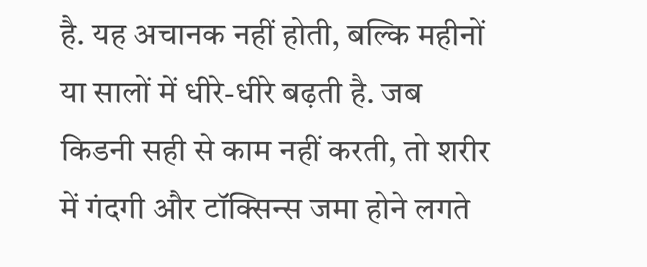है. यह अचानक नहीं होती, बल्कि महीनों या सालों में धीरे-धीरे बढ़ती है. जब किडनी सही से काम नहीं करती, तो शरीर में गंदगी और टॉक्सिन्स जमा होने लगते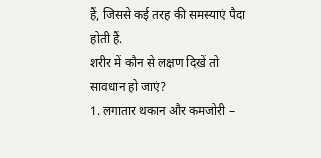हैं, जिससे कई तरह की समस्याएं पैदा होती हैं.
शरीर में कौन से लक्षण दिखें तो सावधान हो जाएं?
1. लगातार थकान और कमजोरी –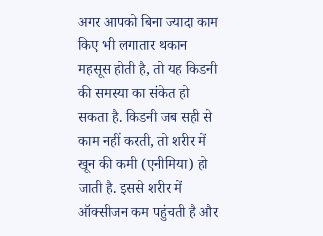अगर आपको बिना ज्यादा काम किए भी लगातार थकान महसूस होती है, तो यह किडनी की समस्या का संकेत हो सकता है. किडनी जब सही से काम नहीं करती, तो शरीर में खून की कमी (एनीमिया) हो जाती है. इससे शरीर में ऑक्सीजन कम पहुंचती है और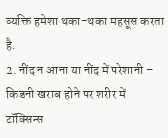व्यक्ति हमेशा थका-थका महसूस करता है.
2. नींद न आना या नींद में परेशानी – किडनी खराब होने पर शरीर में टॉक्सिन्स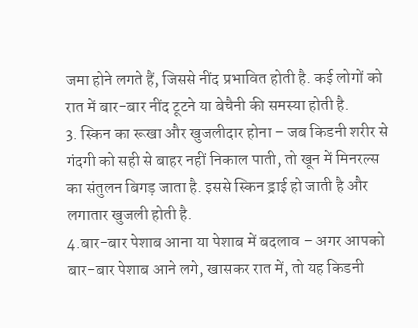जमा होने लगते हैं, जिससे नींद प्रभावित होती है. कई लोगों को रात में बार-बार नींद टूटने या बेचैनी की समस्या होती है.
3. स्किन का रूखा और खुजलीदार होना – जब किडनी शरीर से गंदगी को सही से बाहर नहीं निकाल पाती, तो खून में मिनरल्स का संतुलन बिगड़ जाता है. इससे स्किन ड्राई हो जाती है और लगातार खुजली होती है.
4.बार-बार पेशाब आना या पेशाब में बदलाव – अगर आपको बार-बार पेशाब आने लगे, खासकर रात में, तो यह किडनी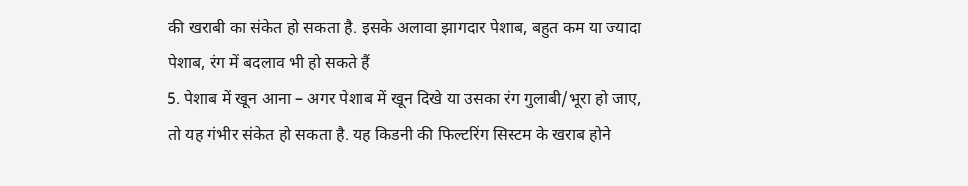की खराबी का संकेत हो सकता है. इसके अलावा झागदार पेशाब, बहुत कम या ज्यादा पेशाब, रंग में बदलाव भी हो सकते हैं
5. पेशाब में खून आना – अगर पेशाब में खून दिखे या उसका रंग गुलाबी/भूरा हो जाए, तो यह गंभीर संकेत हो सकता है. यह किडनी की फिल्टरिंग सिस्टम के खराब होने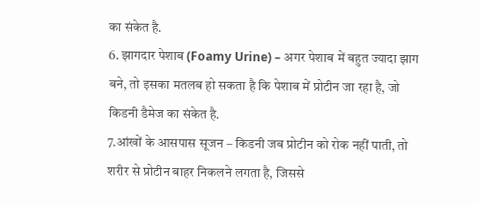का संकेत है.
6. झागदार पेशाब (Foamy Urine) – अगर पेशाब में बहुत ज्यादा झाग बने, तो इसका मतलब हो सकता है कि पेशाब में प्रोटीन जा रहा है, जो किडनी डैमेज का संकेत है.
7.आंखों के आसपास सूजन – किडनी जब प्रोटीन को रोक नहीं पाती, तो शरीर से प्रोटीन बाहर निकलने लगता है, जिससे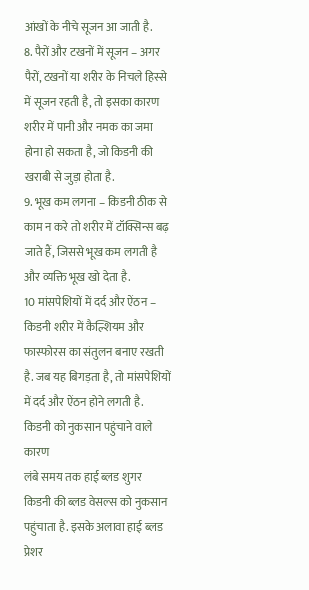आंखों के नीचे सूजन आ जाती है.
8. पैरों और टखनों में सूजन – अगर पैरों, टखनों या शरीर के निचले हिस्से में सूजन रहती है, तो इसका कारण शरीर में पानी और नमक का जमा होना हो सकता है, जो किडनी की खराबी से जुड़ा होता है.
9. भूख कम लगना – किडनी ठीक से काम न करे तो शरीर में टॉक्सिन्स बढ़ जाते हैं, जिससे भूख कम लगती है और व्यक्ति भूख खो देता है.
10 मांसपेशियों में दर्द और ऐंठन – किडनी शरीर में कैल्शियम और फास्फोरस का संतुलन बनाए रखती है. जब यह बिगड़ता है, तो मांसपेशियों में दर्द और ऐंठन होने लगती है.
किडनी को नुकसान पहुंचाने वाले कारण
लंबे समय तक हाई ब्लड शुगर किडनी की ब्लड वेसल्स को नुकसान पहुंचाता है. इसके अलावा हाई ब्लड प्रेशर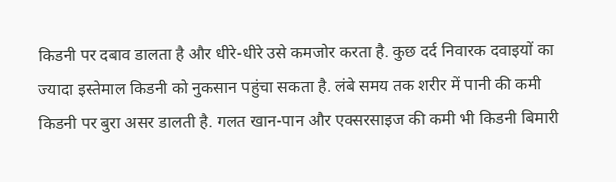किडनी पर दबाव डालता है और धीरे-धीरे उसे कमजोर करता है. कुछ दर्द निवारक दवाइयों का ज्यादा इस्तेमाल किडनी को नुकसान पहुंचा सकता है. लंबे समय तक शरीर में पानी की कमी किडनी पर बुरा असर डालती है. गलत खान-पान और एक्सरसाइज की कमी भी किडनी बिमारी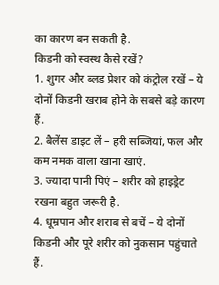का कारण बन सकती है.
किडनी को स्वस्थ कैसे रखें?
1. शुगर और ब्लड प्रेशर को कंट्रोल रखें – ये दोनों किडनी खराब होने के सबसे बड़े कारण हैं.
2. बैलेंस डाइट लें – हरी सब्जियां, फल और कम नमक वाला खाना खाएं.
3. ज्यादा पानी पिएं – शरीर को हाइड्रेट रखना बहुत जरूरी है.
4. धूम्रपान और शराब से बचें – ये दोनों किडनी और पूरे शरीर को नुकसान पहुंचाते हैं.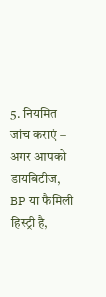5. नियमित जांच कराएं – अगर आपको डायबिटीज, BP या फैमिली हिस्ट्री है,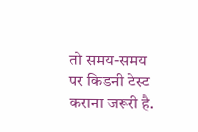तो समय-समय पर किडनी टेस्ट कराना जरूरी है.